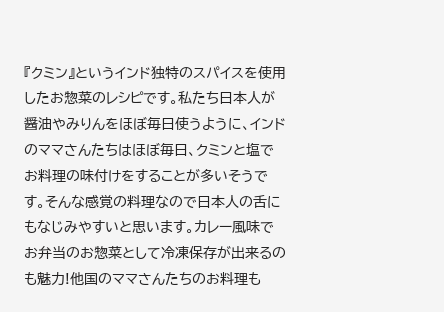『クミン』というインド独特のスパイスを使用したお惣菜のレシピです。私たち日本人が醤油やみりんをほぼ毎日使うように、インドのママさんたちはほぼ毎日、クミンと塩でお料理の味付けをすることが多いそうです。そんな感覚の料理なので日本人の舌にもなじみやすいと思います。カレー風味でお弁当のお惣菜として冷凍保存が出来るのも魅力!他国のママさんたちのお料理も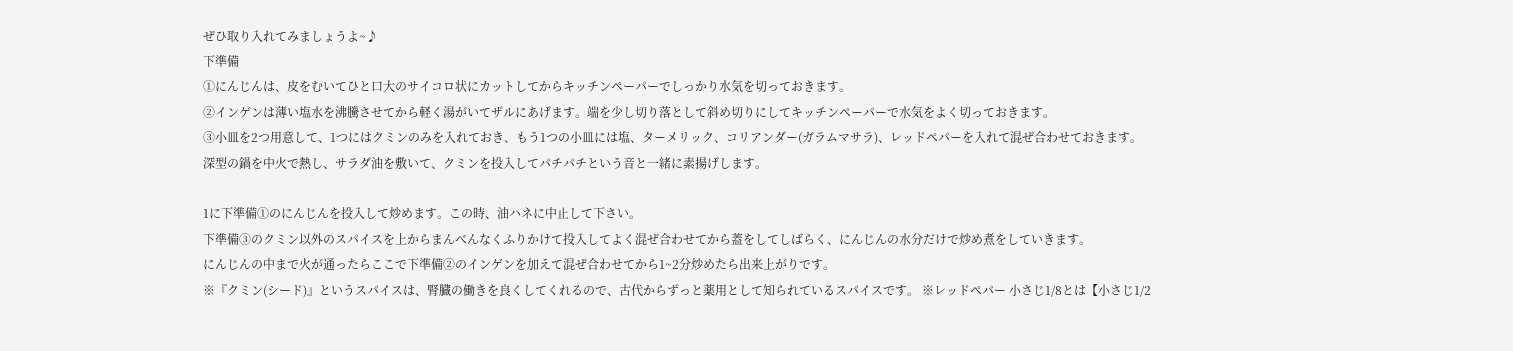ぜひ取り入れてみましょうよ~♪
下準備
①にんじんは、皮をむいてひと口大のサイコロ状にカットしてからキッチンペーパーでしっかり水気を切っておきます。
②インゲンは薄い塩水を沸騰させてから軽く湯がいてザルにあげます。端を少し切り落として斜め切りにしてキッチンペーパーで水気をよく切っておきます。
③小皿を2つ用意して、1つにはクミンのみを入れておき、もう1つの小皿には塩、ターメリック、コリアンダー(ガラムマサラ)、レッドペパーを入れて混ぜ合わせておきます。
深型の鍋を中火で熱し、サラダ油を敷いて、クミンを投入してパチパチという音と一緒に素揚げします。

1に下準備①のにんじんを投入して炒めます。この時、油ハネに中止して下さい。
下準備③のクミン以外のスパイスを上からまんべんなくふりかけて投入してよく混ぜ合わせてから蓋をしてしばらく、にんじんの水分だけで炒め煮をしていきます。
にんじんの中まで火が通ったらここで下準備②のインゲンを加えて混ぜ合わせてから1~2分炒めたら出来上がりです。
※『クミン(シード)』というスパイスは、腎臓の働きを良くしてくれるので、古代からずっと薬用として知られているスパイスです。 ※レッドペパー 小さじ1/8とは【小さじ1/2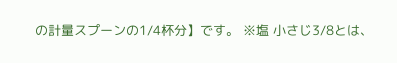の計量スプーンの1/4杯分】です。 ※塩 小さじ3/8とは、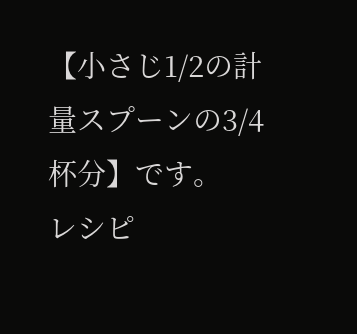【小さじ1/2の計量スプーンの3/4杯分】です。
レシピ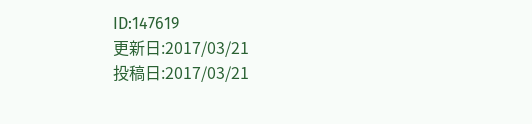ID:147619
更新日:2017/03/21
投稿日:2017/03/21